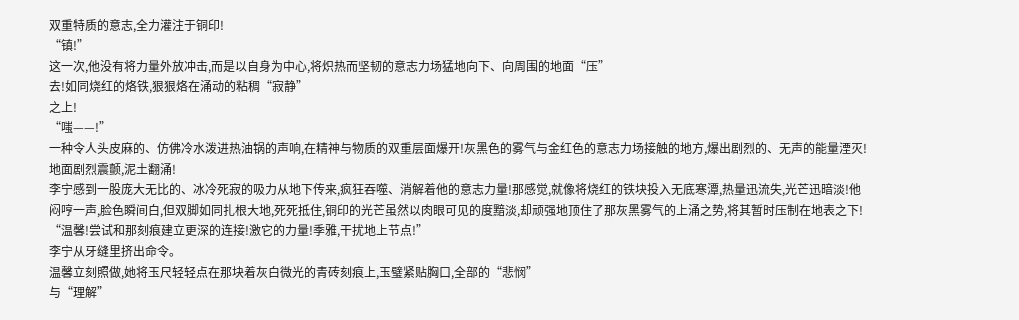双重特质的意志,全力灌注于铜印!
“镇!”
这一次,他没有将力量外放冲击,而是以自身为中心,将炽热而坚韧的意志力场猛地向下、向周围的地面“压”
去!如同烧红的烙铁,狠狠烙在涌动的粘稠“寂静”
之上!
“嗤——!”
一种令人头皮麻的、仿佛冷水泼进热油锅的声响,在精神与物质的双重层面爆开!灰黑色的雾气与金红色的意志力场接触的地方,爆出剧烈的、无声的能量湮灭!地面剧烈震颤,泥土翻涌!
李宁感到一股庞大无比的、冰冷死寂的吸力从地下传来,疯狂吞噬、消解着他的意志力量!那感觉,就像将烧红的铁块投入无底寒潭,热量迅流失,光芒迅暗淡!他闷哼一声,脸色瞬间白,但双脚如同扎根大地,死死抵住,铜印的光芒虽然以肉眼可见的度黯淡,却顽强地顶住了那灰黑雾气的上涌之势,将其暂时压制在地表之下!
“温馨!尝试和那刻痕建立更深的连接!激它的力量!季雅,干扰地上节点!”
李宁从牙缝里挤出命令。
温馨立刻照做,她将玉尺轻轻点在那块着灰白微光的青砖刻痕上,玉璧紧贴胸口,全部的“悲悯”
与“理解”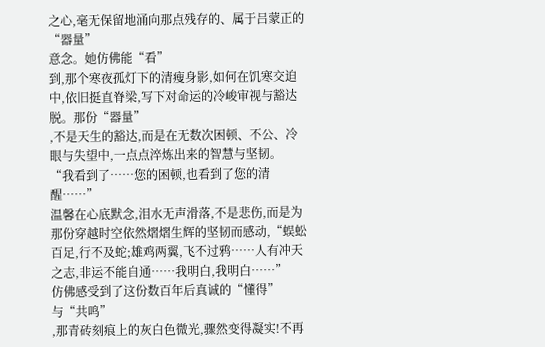之心,毫无保留地涌向那点残存的、属于吕蒙正的“器量”
意念。她仿佛能“看”
到,那个寒夜孤灯下的清瘦身影,如何在饥寒交迫中,依旧挺直脊梁,写下对命运的冷峻审视与豁达脱。那份“器量”
,不是天生的豁达,而是在无数次困顿、不公、冷眼与失望中,一点点淬炼出来的智慧与坚韧。
“我看到了……您的困顿,也看到了您的清醒……”
温馨在心底默念,泪水无声滑落,不是悲伤,而是为那份穿越时空依然熠熠生辉的坚韧而感动,“蜈蚣百足,行不及蛇;雄鸡两翼,飞不过鸦……人有冲天之志,非运不能自通……我明白,我明白……”
仿佛感受到了这份数百年后真诚的“懂得”
与“共鸣”
,那青砖刻痕上的灰白色微光,骤然变得凝实!不再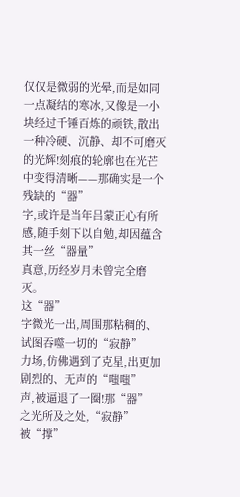仅仅是微弱的光晕,而是如同一点凝结的寒冰,又像是一小块经过千锤百炼的顽铁,散出一种冷硬、沉静、却不可磨灭的光辉!刻痕的轮廓也在光芒中变得清晰——那确实是一个残缺的“器”
字,或许是当年吕蒙正心有所感,随手刻下以自勉,却因蕴含其一丝“器量”
真意,历经岁月未曾完全磨灭。
这“器”
字微光一出,周围那粘稠的、试图吞噬一切的“寂静”
力场,仿佛遇到了克星,出更加剧烈的、无声的“嗤嗤”
声,被逼退了一圈!那“器”
之光所及之处,“寂静”
被“撑”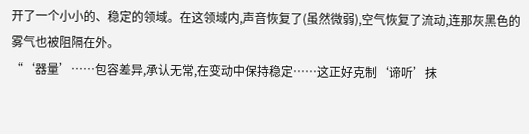开了一个小小的、稳定的领域。在这领域内,声音恢复了(虽然微弱),空气恢复了流动,连那灰黑色的雾气也被阻隔在外。
“‘器量’……包容差异,承认无常,在变动中保持稳定……这正好克制‘谛听’抹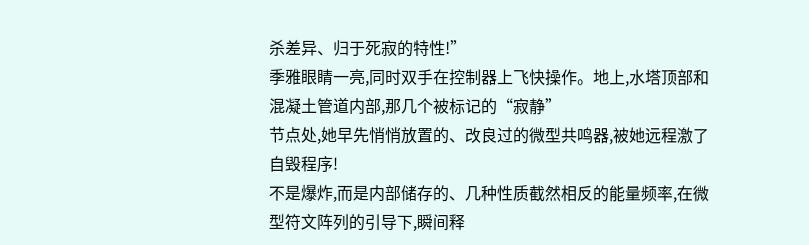杀差异、归于死寂的特性!”
季雅眼睛一亮,同时双手在控制器上飞快操作。地上,水塔顶部和混凝土管道内部,那几个被标记的“寂静”
节点处,她早先悄悄放置的、改良过的微型共鸣器,被她远程激了自毁程序!
不是爆炸,而是内部储存的、几种性质截然相反的能量频率,在微型符文阵列的引导下,瞬间释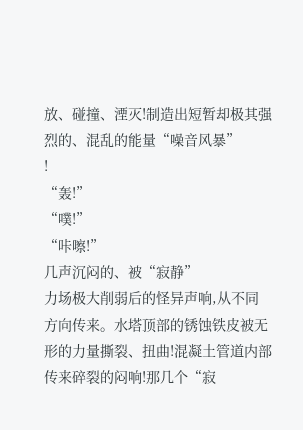放、碰撞、湮灭!制造出短暂却极其强烈的、混乱的能量“噪音风暴”
!
“轰!”
“噗!”
“咔嚓!”
几声沉闷的、被“寂静”
力场极大削弱后的怪异声响,从不同方向传来。水塔顶部的锈蚀铁皮被无形的力量撕裂、扭曲!混凝土管道内部传来碎裂的闷响!那几个“寂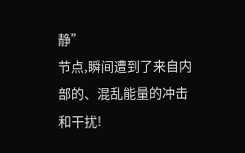静”
节点,瞬间遭到了来自内部的、混乱能量的冲击和干扰!